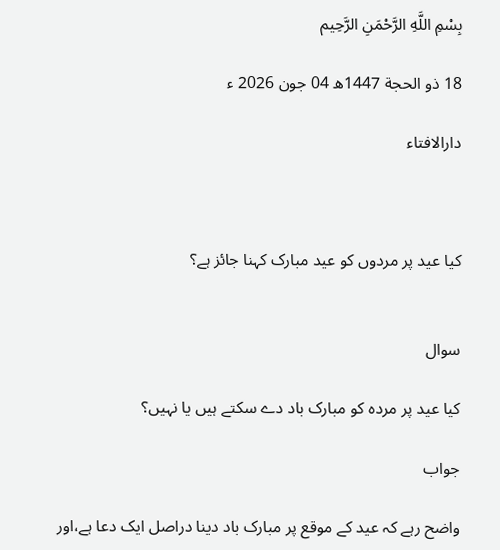بِسْمِ اللَّهِ الرَّحْمَنِ الرَّحِيم

18 ذو الحجة 1447ھ 04 جون 2026 ء

دارالافتاء



کیا عید پر مردوں کو عید مبارک کہنا جائز ہے؟


سوال

کیا عید پر مردہ کو مبارک باد دے سکتے ہیں یا نہیں؟

جواب

واضح رہے کہ عید کے موقع پر مبارک باد دینا دراصل ایک دعا ہے،اور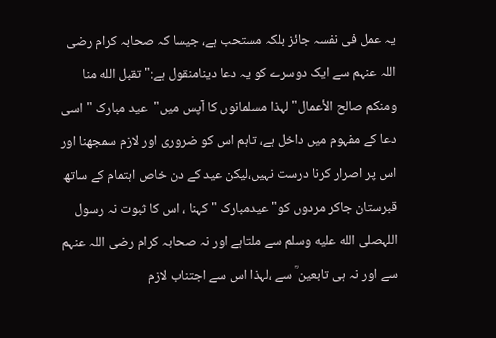یہ عمل فی نفسہ جائز بلکہ مستحب ہے، جیسا کہ صحابہ کرام رضی اللہ عنہم سے ایک دوسرے کو یہ دعا دینامنقول ہے:"تقبل الله منا ومنكم صالح الأعمال" لہذا مسلمانوں کا آپس میں"  عید مبارک "اسی دعا کے مفہوم میں داخل ہے، تاہم اس کو ضروری اور لازم سمجھنا اور اس پر اصرار کرنا درست نہیں،لیکن عید کے دن خاص اہتمام کے ساتھ قبرستان جاکر مردوں کو" عیدمبارک " کہنا ، اس کا ثبوت نہ رسول اللہصلى الله عليه وسلم سے ملتاہے اور نہ صحابہ کرام رضی اللہ عنہم سے اور نہ ہی تابعین ؒ سے ،لہذا اس سے اجتناب لازم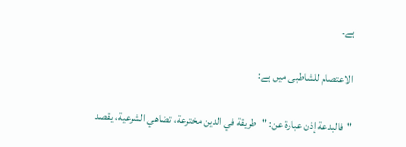ہے۔

الاعتصام للشاطبی میں ہے:

"فالبدعة ‌إذن ‌عبارة ‌عن: "طريقة في الدين مخترعة، تضاهي الشرعية، يقصد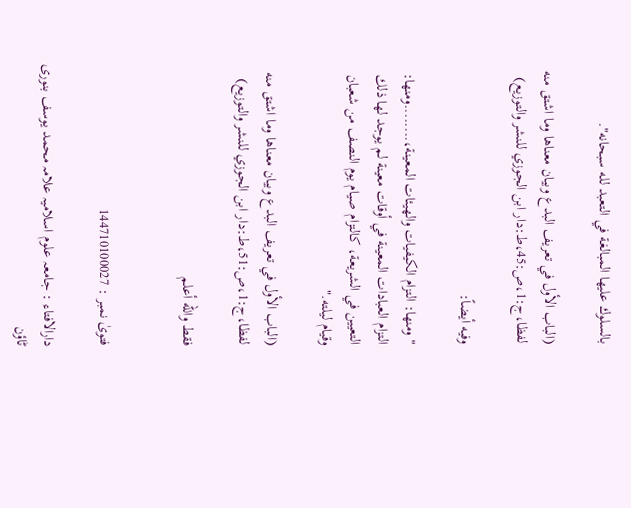بالسلوك عليها المبالغة في التعبد لله سبحانه".

(الباب الأول في تعريف البدع وبيان معناها وما اشتق منه لفظا،ج:1،ص:45،ط:دار ابن الجوزي للنشر والتوزيع)

وفيه أيضاً:

"ومنها: التزام ‌الكيفيات ‌والهيئات المعينة،........ومنها: التزام العبادات المعينة في أوقات معينة لم يوجد لها ذلك التعيين في الشريعة، كالتزام صيام يوم النصف من شعبان وقيام ليلته."

(الباب الأول في تعريف البدع وبيان معناها وما اشتق منه لفظا،ج:1،ص:51،ط:دار ابن الجوزي للنشر والتوزيع)

فقط والله أعلم


فتویٰ نمبر : 144710100027

دارالافتاء : جامعہ علوم اسلامیہ علامہ محمد یوسف بنوری ٹاؤن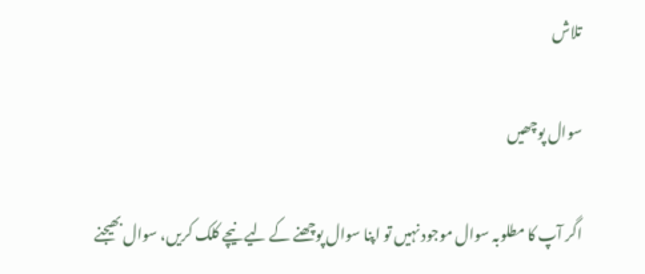تلاش

سوال پوچھیں

اگر آپ کا مطلوبہ سوال موجود نہیں تو اپنا سوال پوچھنے کے لیے نیچے کلک کریں، سوال بھیجنے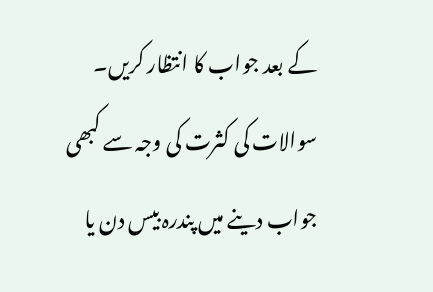کے بعد جواب کا انتظار کریں۔ سوالات کی کثرت کی وجہ سے کبھی جواب دینے میں پندرہ بیس دن یا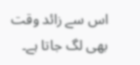اس سے زائد وقت بھی لگ جاتا ہے۔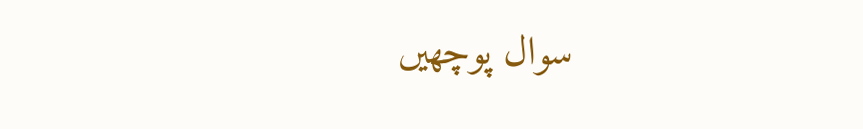سوال پوچھیں